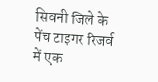सिवनी जिले के पेंच टाइगर रिजर्व में एक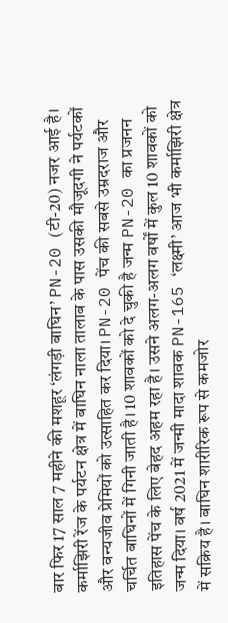बार फिर 17 साल 7 महीने की मशहूर ‘लंगड़ी बाघिन’ PN-20 (टी-20) नजर आई है। कर्माझिरी रेंज के पर्यटन क्षेत्र में बाघिन नाला तालाब के पास उसकी मौजूदगी ने पर्यटकों और वन्यजीव प्रेमियों को उत्साहित कर दिया। PN-20 पेंच की सबसे उम्रदराज और चर्चित बाघिनों में गिनी जाती है। 10 शावकों को दे चुकी है जन्म PN-20 का प्रजनन इतिहास पेंच के लिए बेहद अहम रहा है। उसने अलग-अलग वर्षों में कुल 10 शावकों को जन्म दिया। वर्ष 2021 में जन्मी मादा शावक PN-165 ‘लक्ष्मी’ आज भी कर्माझिरी क्षेत्र में सक्रिय है। बाघिन शारीरिक रूप से कमजोर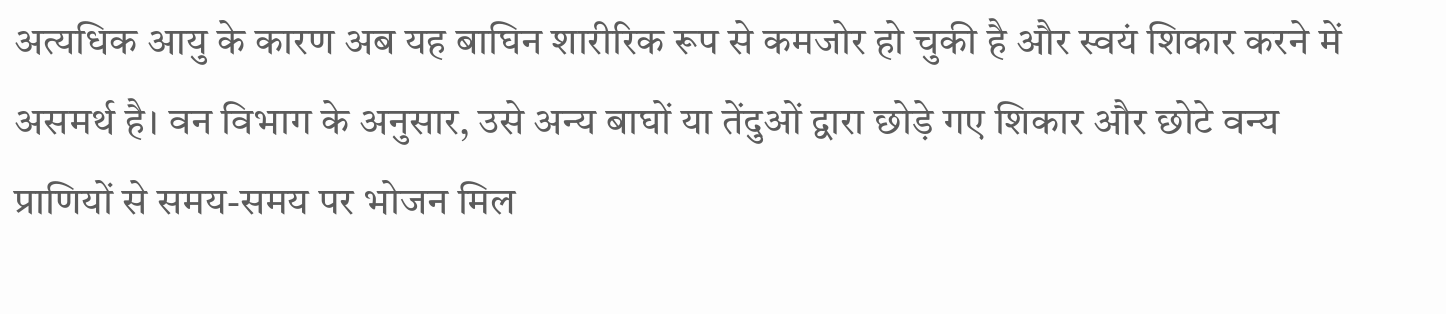अत्यधिक आयु के कारण अब यह बाघिन शारीरिक रूप से कमजोर हो चुकी है और स्वयं शिकार करने में असमर्थ है। वन विभाग के अनुसार, उसे अन्य बाघों या तेंदुओं द्वारा छोड़े गए शिकार और छोटे वन्य प्राणियों से समय-समय पर भोजन मिल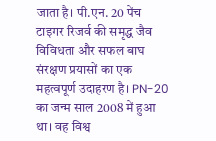जाता है। पी.एन. 20 पेंच टाइगर रिजर्व की समृद्ध जैव विविधता और सफल बाघ संरक्षण प्रयासों का एक महत्वपूर्ण उदाहरण है। PN-20 का जन्म साल 2008 में हुआ था। वह विश्व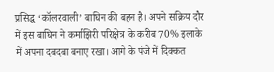प्रसिद्ध ‘कॉलरवाली’ बाघिन की बहन है। अपने सक्रिय दौर में इस बाघिन ने कर्माझिरी परिक्षेत्र के करीब 70% इलाके में अपना दबदबा बनाए रखा। आगे के पंजे में दिक्कत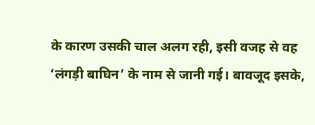के कारण उसकी चाल अलग रही, इसी वजह से वह ‘लंगड़ी बाघिन’ के नाम से जानी गई। बावजूद इसके,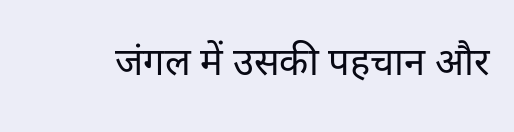जंगल में उसकी पहचान और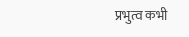प्रभुत्व कभी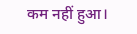कम नहीं हुआ।